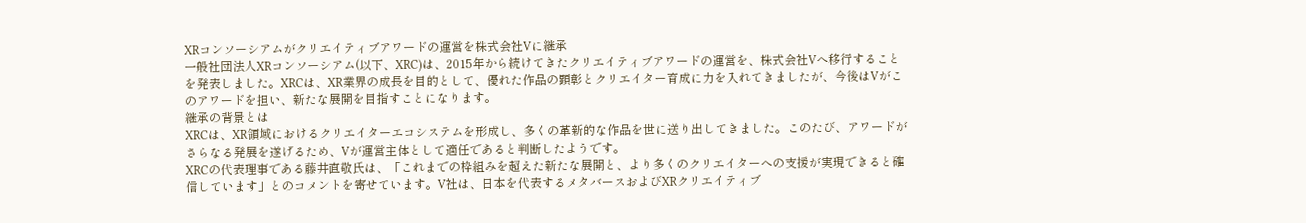XRコンソーシアムがクリエイティブアワードの運営を株式会社Vに継承
一般社団法人XRコンソーシアム(以下、XRC)は、2015年から続けてきたクリエイティブアワードの運営を、株式会社Vへ移行することを発表しました。XRCは、XR業界の成長を目的として、優れた作品の顕彰とクリエイター育成に力を入れてきましたが、今後はVがこのアワードを担い、新たな展開を目指すことになります。
継承の背景とは
XRCは、XR領域におけるクリエイターエコシステムを形成し、多くの革新的な作品を世に送り出してきました。このたび、アワードがさらなる発展を遂げるため、Vが運営主体として適任であると判断したようです。
XRCの代表理事である藤井直敬氏は、「これまでの枠組みを超えた新たな展開と、より多くのクリエイターへの支援が実現できると確信しています」とのコメントを寄せています。V社は、日本を代表するメタバースおよびXRクリエイティブ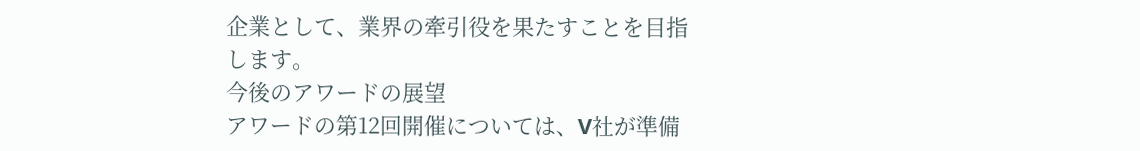企業として、業界の牽引役を果たすことを目指します。
今後のアワードの展望
アワードの第12回開催については、V社が準備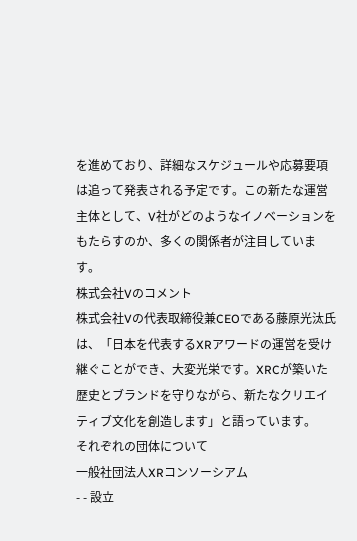を進めており、詳細なスケジュールや応募要項は追って発表される予定です。この新たな運営主体として、V社がどのようなイノベーションをもたらすのか、多くの関係者が注目しています。
株式会社Vのコメント
株式会社Vの代表取締役兼CEOである藤原光汰氏は、「日本を代表するXRアワードの運営を受け継ぐことができ、大変光栄です。XRCが築いた歴史とブランドを守りながら、新たなクリエイティブ文化を創造します」と語っています。
それぞれの団体について
一般社団法人XRコンソーシアム
- - 設立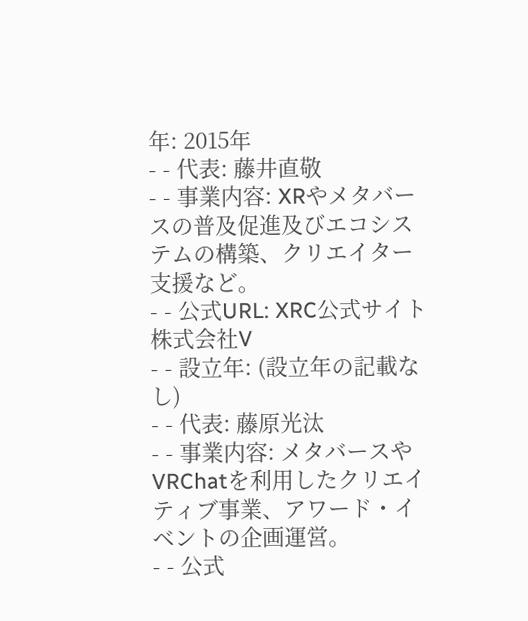年: 2015年
- - 代表: 藤井直敬
- - 事業内容: XRやメタバースの普及促進及びエコシステムの構築、クリエイター支援など。
- - 公式URL: XRC公式サイト
株式会社V
- - 設立年: (設立年の記載なし)
- - 代表: 藤原光汰
- - 事業内容: メタバースやVRChatを利用したクリエイティブ事業、アワード・イベントの企画運営。
- - 公式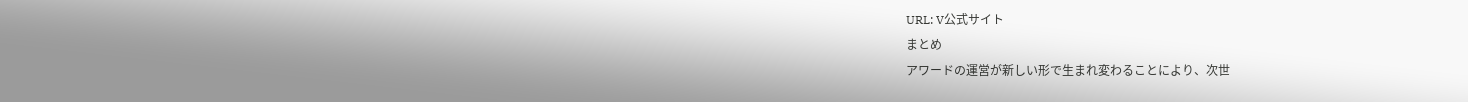URL: V公式サイト
まとめ
アワードの運営が新しい形で生まれ変わることにより、次世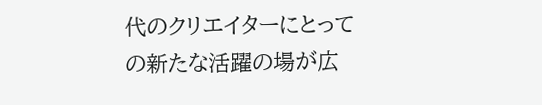代のクリエイターにとっての新たな活躍の場が広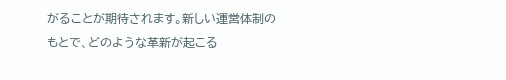がることが期待されます。新しい運営体制のもとで、どのような革新が起こる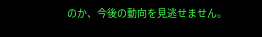のか、今後の動向を見逃せません。